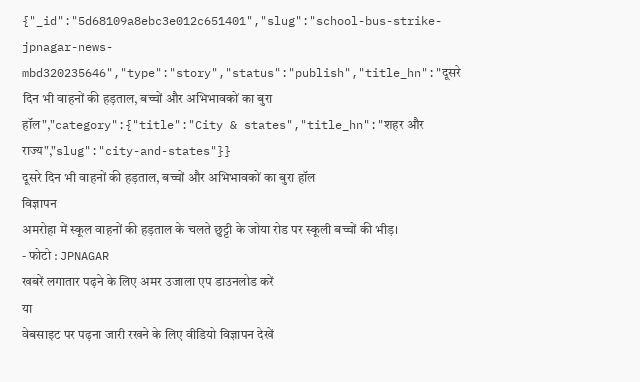{"_id":"5d68109a8ebc3e012c651401","slug":"school-bus-strike-jpnagar-news-mbd320235646","type":"story","status":"publish","title_hn":"दूसरे दिन भी वाहनों की हड़ताल, बच्चों और अभिभावकों का बुरा हॉल","category":{"title":"City & states","title_hn":"शहर और राज्य","slug":"city-and-states"}}
दूसरे दिन भी वाहनों की हड़ताल, बच्चों और अभिभावकों का बुरा हॉल
विज्ञापन
अमरोहा में स्कूल वाहनों की हड़ताल के चलते छुट्टी के जोया रोड पर स्कूली बच्चों की भीड़।
- फोटो : JPNAGAR
खबरें लगातार पढ़ने के लिए अमर उजाला एप डाउनलोड करें
या
वेबसाइट पर पढ़ना जारी रखने के लिए वीडियो विज्ञापन देखें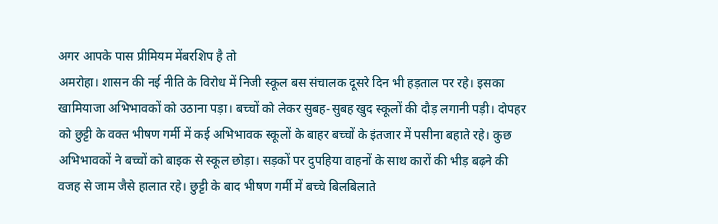अगर आपके पास प्रीमियम मेंबरशिप है तो
अमरोहा। शासन की नई नीति के विरोध में निजी स्कूल बस संचालक दूसरे दिन भी हड़ताल पर रहे। इसका खामियाजा अभिभावकों को उठाना पड़ा। बच्चों को लेकर सुबह-सुबह खुद स्कूलों की दौड़ लगानी पड़ी। दोपहर को छुट्टी के वक्त भीषण गर्मी में कई अभिभावक स्कूलों के बाहर बच्चों के इंतजार में पसीना बहाते रहे। कुछ अभिभावकों ने बच्चों को बाइक से स्कूल छोड़ा। सड़कों पर दुपहिया वाहनों के साथ कारों की भीड़ बढ़ने की वजह से जाम जैसे हालात रहे। छुट्टी के बाद भीषण गर्मी में बच्चे बिलबिलाते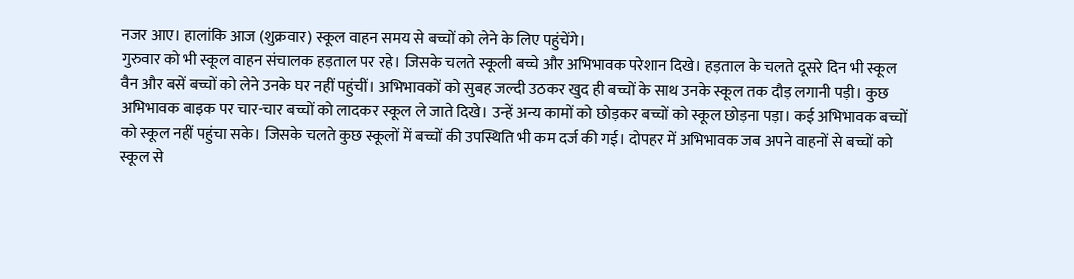नजर आए। हालांकि आज (शुक्रवार) स्कूल वाहन समय से बच्चों को लेने के लिए पहुंचेंगे।
गुरुवार को भी स्कूल वाहन संचालक हड़ताल पर रहे। जिसके चलते स्कूली बच्चे और अभिभावक परेशान दिखे। हड़ताल के चलते दूसरे दिन भी स्कूल वैन और बसें बच्चों को लेने उनके घर नहीं पहुंचीं। अभिभावकों को सुबह जल्दी उठकर खुद ही बच्चों के साथ उनके स्कूल तक दौड़ लगानी पड़ी। कुछ अभिभावक बाइक पर चार-चार बच्चों को लादकर स्कूल ले जाते दिखे। उन्हें अन्य कामों को छोड़कर बच्चों को स्कूल छोड़ना पड़ा। कई अभिभावक बच्चों को स्कूल नहीं पहुंचा सके। जिसके चलते कुछ स्कूलों में बच्चों की उपस्थिति भी कम दर्ज की गई। दोपहर में अभिभावक जब अपने वाहनों से बच्चों को स्कूल से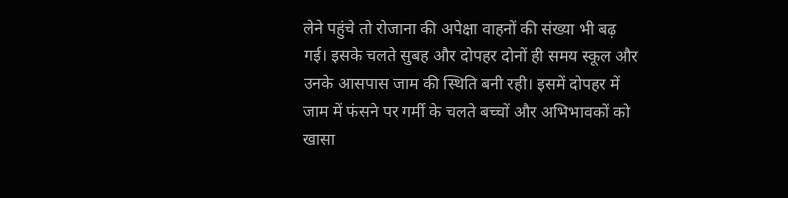लेने पहुंचे तो रोजाना की अपेक्षा वाहनों की संख्या भी बढ़ गई। इसके चलते सुबह और दोपहर दोनों ही समय स्कूल और उनके आसपास जाम की स्थिति बनी रही। इसमें दोपहर में जाम में फंसने पर गर्मी के चलते बच्चों और अभिभावकों को खासा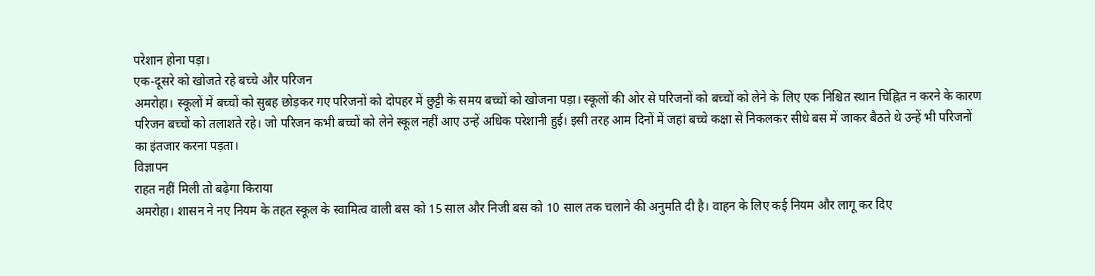परेशान होना पड़ा।
एक-दूसरे को खोजते रहे बच्चे और परिजन
अमरोहा। स्कूलों में बच्चों को सुबह छोड़कर गए परिजनों को दोपहर में छुट्टी के समय बच्चों को खोजना पड़ा। स्कूलों की ओर से परिजनों को बच्चों को लेने के लिए एक निश्चित स्थान चिह्नित न करने के कारण परिजन बच्चों को तलाशते रहे। जो परिजन कभी बच्चों को लेने स्कूल नहीं आए उन्हें अधिक परेशानी हुई। इसी तरह आम दिनों में जहां बच्चे कक्षा से निकलकर सीधे बस में जाकर बैठते थे उन्हें भी परिजनों का इंतजार करना पड़ता।
विज्ञापन
राहत नहीं मिली तो बढ़ेगा किराया
अमरोहा। शासन ने नए नियम के तहत स्कूल के स्वामित्व वाली बस को 15 साल और निजी बस को 10 साल तक चलाने की अनुमति दी है। वाहन के लिए कई नियम और लागू कर दिए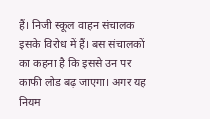हैं। निजी स्कूल वाहन संचालक इसके विरोध में हैं। बस संचालकों का कहना है कि इससे उन पर काफी लोड बढ़ जाएगा। अगर यह नियम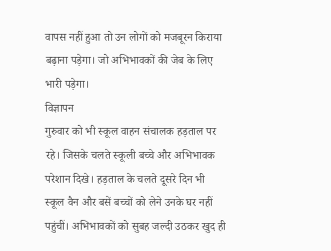वापस नहीं हुआ तो उन लोगों को मजबूरन किराया बढ़ाना पड़ेगा। जो अभिभावकों की जेब के लिए भारी पड़ेगा।
विज्ञापन
गुरुवार को भी स्कूल वाहन संचालक हड़ताल पर रहे। जिसके चलते स्कूली बच्चे और अभिभावक परेशान दिखे। हड़ताल के चलते दूसरे दिन भी स्कूल वैन और बसें बच्चों को लेने उनके घर नहीं पहुंचीं। अभिभावकों को सुबह जल्दी उठकर खुद ही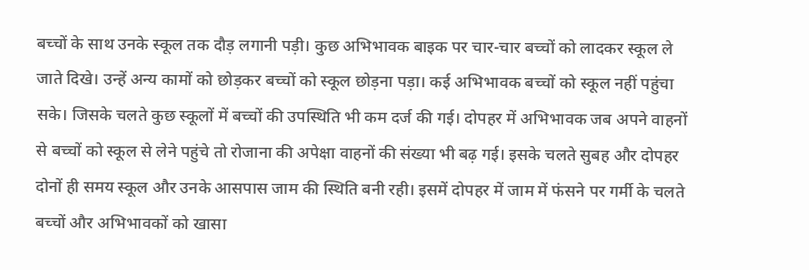बच्चों के साथ उनके स्कूल तक दौड़ लगानी पड़ी। कुछ अभिभावक बाइक पर चार-चार बच्चों को लादकर स्कूल ले जाते दिखे। उन्हें अन्य कामों को छोड़कर बच्चों को स्कूल छोड़ना पड़ा। कई अभिभावक बच्चों को स्कूल नहीं पहुंचा सके। जिसके चलते कुछ स्कूलों में बच्चों की उपस्थिति भी कम दर्ज की गई। दोपहर में अभिभावक जब अपने वाहनों से बच्चों को स्कूल से लेने पहुंचे तो रोजाना की अपेक्षा वाहनों की संख्या भी बढ़ गई। इसके चलते सुबह और दोपहर दोनों ही समय स्कूल और उनके आसपास जाम की स्थिति बनी रही। इसमें दोपहर में जाम में फंसने पर गर्मी के चलते बच्चों और अभिभावकों को खासा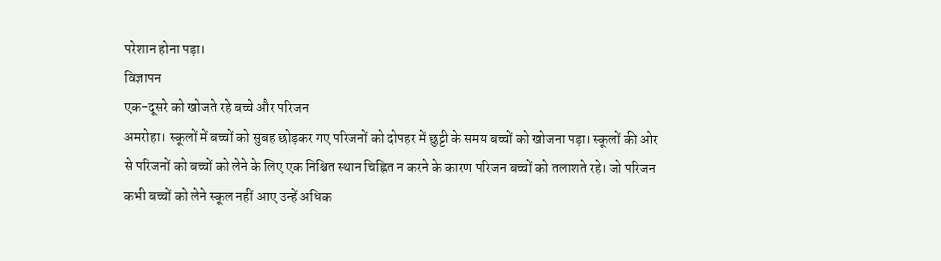परेशान होना पड़ा।
विज्ञापन
एक-दूसरे को खोजते रहे बच्चे और परिजन
अमरोहा। स्कूलों में बच्चों को सुबह छोड़कर गए परिजनों को दोपहर में छुट्टी के समय बच्चों को खोजना पड़ा। स्कूलों की ओर से परिजनों को बच्चों को लेने के लिए एक निश्चित स्थान चिह्नित न करने के कारण परिजन बच्चों को तलाशते रहे। जो परिजन कभी बच्चों को लेने स्कूल नहीं आए उन्हें अधिक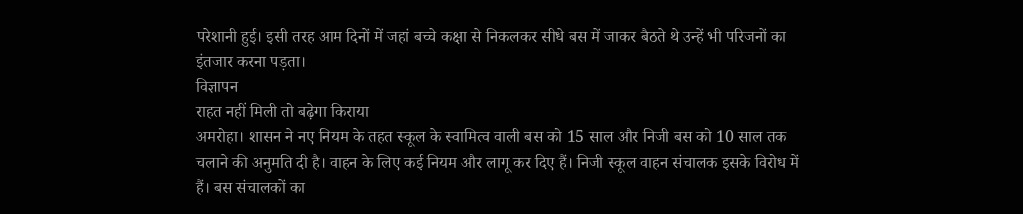परेशानी हुई। इसी तरह आम दिनों में जहां बच्चे कक्षा से निकलकर सीधे बस में जाकर बैठते थे उन्हें भी परिजनों का इंतजार करना पड़ता।
विज्ञापन
राहत नहीं मिली तो बढ़ेगा किराया
अमरोहा। शासन ने नए नियम के तहत स्कूल के स्वामित्व वाली बस को 15 साल और निजी बस को 10 साल तक चलाने की अनुमति दी है। वाहन के लिए कई नियम और लागू कर दिए हैं। निजी स्कूल वाहन संचालक इसके विरोध में हैं। बस संचालकों का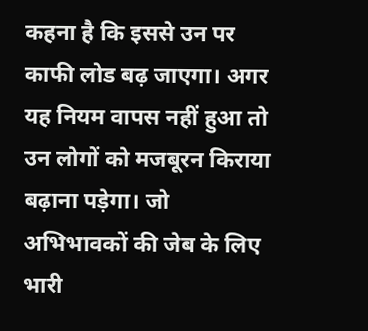कहना है कि इससे उन पर काफी लोड बढ़ जाएगा। अगर यह नियम वापस नहीं हुआ तो उन लोगों को मजबूरन किराया बढ़ाना पड़ेगा। जो अभिभावकों की जेब के लिए भारी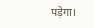पड़ेगा।